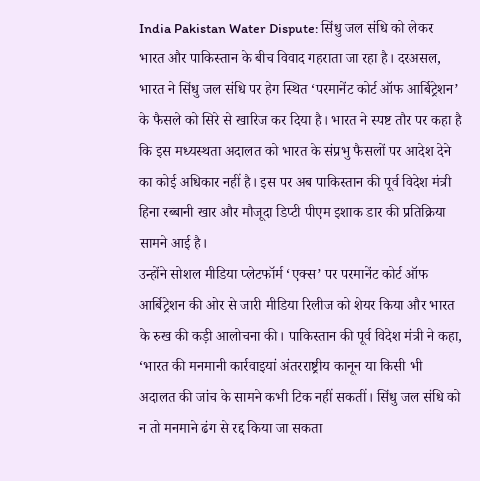India Pakistan Water Dispute: सिंधु जल संधि को लेकर भारत और पाकिस्तान के बीच विवाद गहराता जा रहा है। दरअसल, भारत ने सिंधु जल संधि पर हेग स्थित ‘परमानेंट कोर्ट ऑफ आर्बिट्रेशन’ के फैसले को सिरे से खारिज कर दिया है। भारत ने स्पष्ट तौर पर कहा है कि इस मध्यस्थता अदालत को भारत के संप्रभु फैसलों पर आदेश देने का कोई अधिकार नहीं है। इस पर अब पाकिस्तान की पूर्व विदेश मंत्री हिना रब्बानी खार और मौजूदा डिप्टी पीएम इशाक डार की प्रतिक्रिया सामने आई है।
उन्होंने सोशल मीडिया प्लेटफॉर्म ‘एक्स’ पर परमानेंट कोर्ट ऑफ आर्बिट्रेशन की ओर से जारी मीडिया रिलीज को शेयर किया और भारत के रुख की कड़ी आलोचना की। पाकिस्तान की पूर्व विदेश मंत्री ने कहा, ‘भारत की मनमानी कार्रवाइयां अंतरराष्ट्रीय कानून या किसी भी अदालत की जांच के सामने कभी टिक नहीं सकतीं। सिंधु जल संधि को न तो मनमाने ढंग से रद्द किया जा सकता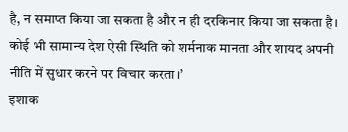है, न समाप्त किया जा सकता है और न ही दरकिनार किया जा सकता है। कोई भी सामान्य देश ऐसी स्थिति को शर्मनाक मानता और शायद अपनी नीति में सुधार करने पर विचार करता।’
इशाक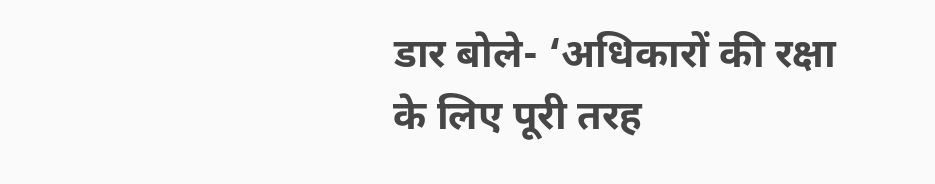डार बोले- ‘अधिकारों की रक्षा के लिए पूरी तरह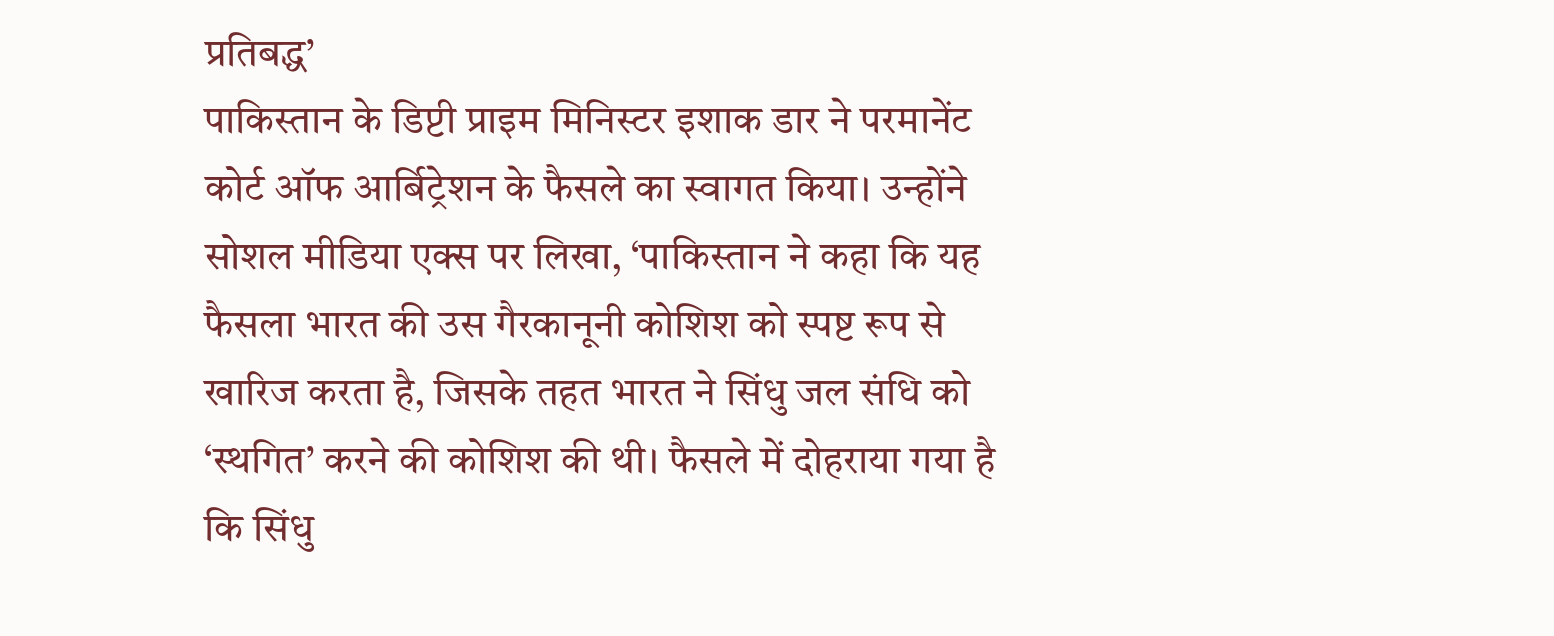प्रतिबद्ध’
पाकिस्तान के डिप्टी प्राइम मिनिस्टर इशाक डार ने परमानेंट कोर्ट ऑफ आर्बिट्रेशन के फैसले का स्वागत किया। उन्होंने सोशल मीडिया एक्स पर लिखा, ‘पाकिस्तान ने कहा कि यह फैसला भारत की उस गैरकानूनी कोशिश को स्पष्ट रूप से खारिज करता है, जिसके तहत भारत ने सिंधु जल संधि को ‘स्थगित’ करने की कोशिश की थी। फैसले में दोहराया गया है कि सिंधु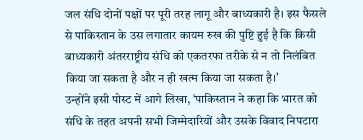जल संधि दोनों पक्षों पर पूरी तरह लागू और बाध्यकारी है। इस फैसले से पाकिस्तान के उस लगातार कायम रुख की पुष्टि हुई है कि किसी बाध्यकारी अंतरराष्ट्रीय संधि को एकतरफा तरीके से न तो निलंबित किया जा सकता है और न ही खत्म किया जा सकता है।’
उन्होंने इसी पोस्ट में आगे लिखा, ‘पाकिस्तान ने कहा कि भारत को संधि के तहत अपनी सभी जिम्मेदारियों और उसके विवाद निपटारा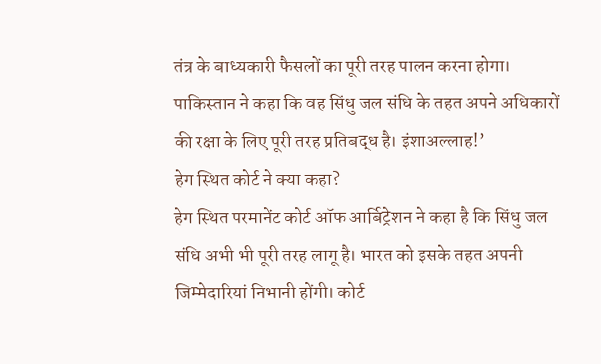तंत्र के बाध्यकारी फैसलों का पूरी तरह पालन करना होगा। पाकिस्तान ने कहा कि वह सिंधु जल संधि के तहत अपने अधिकारों की रक्षा के लिए पूरी तरह प्रतिबद्ध है। इंशाअल्लाह!’
हेग स्थित कोर्ट ने क्या कहा?
हेग स्थित परमानेंट कोर्ट ऑफ आर्बिट्रेशन ने कहा है कि सिंधु जल संधि अभी भी पूरी तरह लागू है। भारत को इसके तहत अपनी जिम्मेदारियां निभानी होंगी। कोर्ट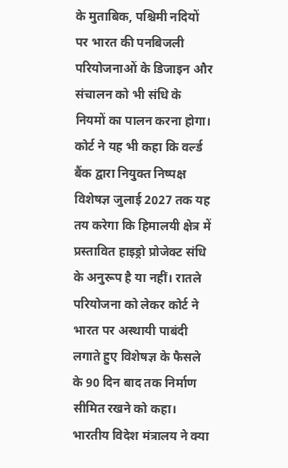के मुताबिक, पश्चिमी नदियों पर भारत की पनबिजली परियोजनाओं के डिजाइन और संचालन को भी संधि के नियमों का पालन करना होगा।
कोर्ट ने यह भी कहा कि वर्ल्ड बैंक द्वारा नियुक्त निष्पक्ष विशेषज्ञ जुलाई 2027 तक यह तय करेगा कि हिमालयी क्षेत्र में प्रस्तावित हाइड्रो प्रोजेक्ट संधि के अनुरूप है या नहीं। रातले परियोजना को लेकर कोर्ट ने भारत पर अस्थायी पाबंदी लगाते हुए विशेषज्ञ के फैसले के 90 दिन बाद तक निर्माण सीमित रखने को कहा।
भारतीय विदेश मंत्रालय ने क्या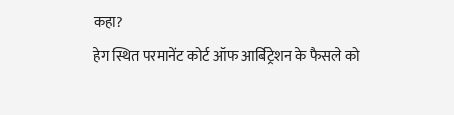कहा?
हेग स्थित परमानेंट कोर्ट ऑफ आर्बिट्रेशन के फैसले को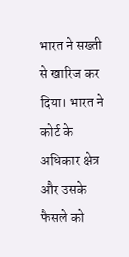भारत ने सख्ती से खारिज कर दिया। भारत ने कोर्ट के अधिकार क्षेत्र और उसके फैसले को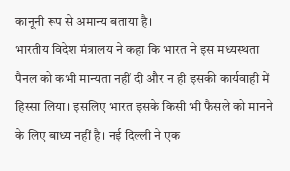कानूनी रूप से अमान्य बताया है।
भारतीय विदेश मंत्रालय ने कहा कि भारत ने इस मध्यस्थता पैनल को कभी मान्यता नहीं दी और न ही इसकी कार्यवाही में हिस्सा लिया। इसलिए भारत इसके किसी भी फैसले को मानने के लिए बाध्य नहीं है। नई दिल्ली ने एक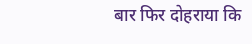बार फिर दोहराया कि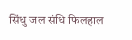सिंधु जल संधि फिलहाल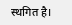स्थगित है।